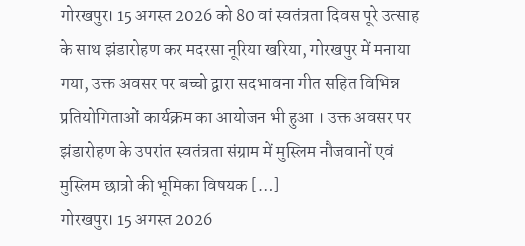गोरखपुर। 15 अगस्त 2026 को 80 वां स्वतंत्रता दिवस पूरे उत्साह के साथ झंडारोहण कर मदरसा नूरिया खरिया, गोरखपुर में मनाया गया, उक्त अवसर पर बच्चो द्वारा सदभावना गीत सहित विभिन्न प्रतियोगिताओं कार्यक्रम का आयोजन भी हुआ । उक्त अवसर पर झंडारोहण के उपरांत स्वतंत्रता संग्राम में मुस्लिम नौजवानों एवं मुस्लिम छात्रो की भूमिका विषयक […]
गोरखपुर। 15 अगस्त 2026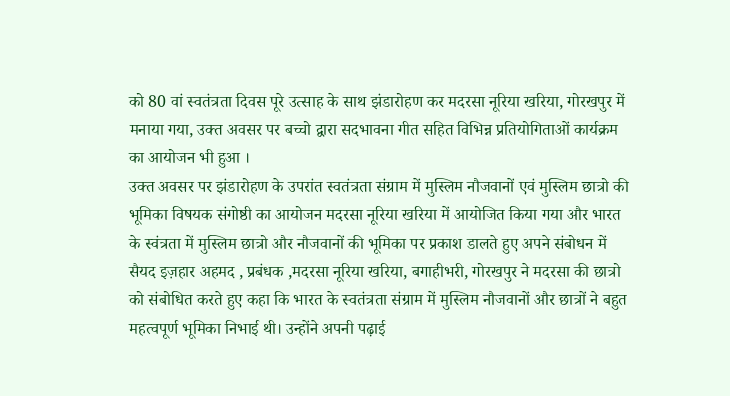को 80 वां स्वतंत्रता दिवस पूरे उत्साह के साथ झंडारोहण कर मदरसा नूरिया खरिया, गोरखपुर में मनाया गया, उक्त अवसर पर बच्चो द्वारा सदभावना गीत सहित विभिन्न प्रतियोगिताओं कार्यक्रम का आयोजन भी हुआ ।
उक्त अवसर पर झंडारोहण के उपरांत स्वतंत्रता संग्राम में मुस्लिम नौजवानों एवं मुस्लिम छात्रो की भूमिका विषयक संगोष्ठी का आयोजन मदरसा नूरिया खरिया में आयोजित किया गया और भारत के स्वंत्रता में मुस्लिम छात्रो और नौजवानों की भूमिका पर प्रकाश डालते हुए अपने संबोधन में सैयद इज़हार अहमद , प्रबंधक ,मदरसा नूरिया खरिया, बगाहीभरी, गोरखपुर ने मदरसा की छात्रो को संबोधित करते हुए कहा कि भारत के स्वतंत्रता संग्राम में मुस्लिम नौजवानों और छात्रों ने बहुत महत्वपूर्ण भूमिका निभाई थी। उन्होंने अपनी पढ़ाई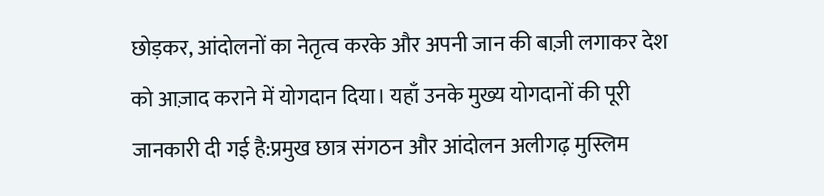छोड़कर, आंदोलनों का नेतृत्व करके और अपनी जान की बाज़ी लगाकर देश को आज़ाद कराने में योगदान दिया। यहाँ उनके मुख्य योगदानों की पूरी जानकारी दी गई है:प्रमुख छात्र संगठन और आंदोलन अलीगढ़ मुस्लिम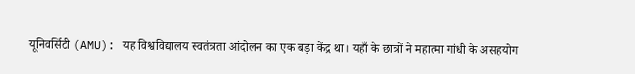यूनिवर्सिटी (AMU): यह विश्वविद्यालय स्वतंत्रता आंदोलन का एक बड़ा केंद्र था। यहाँ के छात्रों ने महात्मा गांधी के असहयोग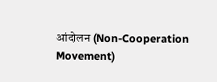आंदोलन (Non-Cooperation Movement)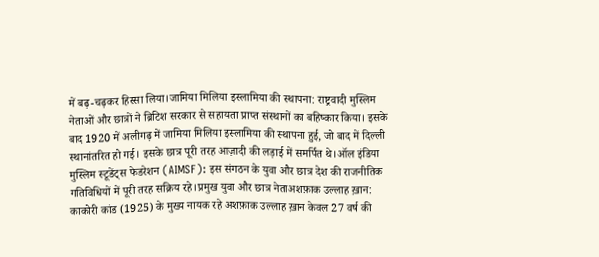में बढ़-चढ़कर हिस्सा लिया।जामिया मिलिया इस्लामिया की स्थापना: राष्ट्रवादी मुस्लिम नेताओं और छात्रों ने ब्रिटिश सरकार से सहायता प्राप्त संस्थानों का बहिष्कार किया। इसके बाद 1920 में अलीगढ़ में जामिया मिलिया इस्लामिया की स्थापना हुई, जो बाद में दिल्ली स्थानांतरित हो गई। इसके छात्र पूरी तरह आज़ादी की लड़ाई में समर्पित थे।ऑल इंडिया मुस्लिम स्टूडेंट्स फेडरेशन (AIMSF): इस संगठन के युवा और छात्र देश की राजनीतिक गतिविधियों में पूरी तरह सक्रिय रहे।प्रमुख युवा और छात्र नेताअशफ़ाक उल्लाह ख़ान: काकोरी कांड (1925) के मुख्य नायक रहे अशफ़ाक उल्लाह ख़ान केवल 27 वर्ष की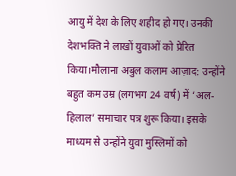आयु में देश के लिए शहीद हो गए। उनकी देशभक्ति ने लाखों युवाओं को प्रेरित किया।मौलाना अबुल कलाम आज़ाद: उन्होंने बहुत कम उम्र (लगभग 24 वर्ष) में ‘अल-हिलाल’ समाचार पत्र शुरू किया। इसके माध्यम से उन्होंने युवा मुस्लिमों को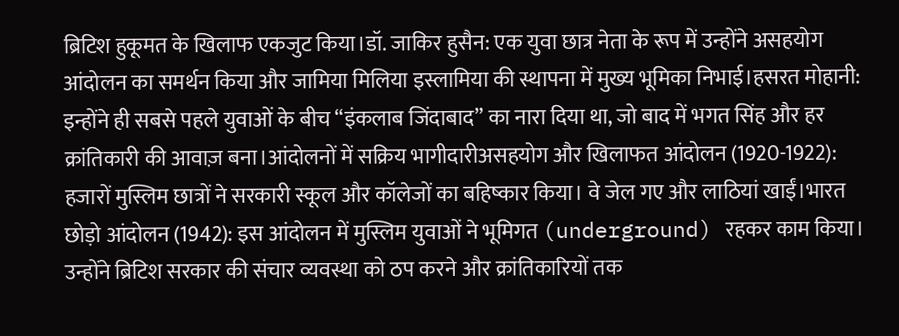ब्रिटिश हुकूमत के खिलाफ एकजुट किया।डॉ. जाकिर हुसैन: एक युवा छात्र नेता के रूप में उन्होंने असहयोग आंदोलन का समर्थन किया और जामिया मिलिया इस्लामिया की स्थापना में मुख्य भूमिका निभाई।हसरत मोहानी: इन्होंने ही सबसे पहले युवाओं के बीच “इंकलाब जिंदाबाद” का नारा दिया था, जो बाद में भगत सिंह और हर क्रांतिकारी की आवाज़ बना।आंदोलनों में सक्रिय भागीदारीअसहयोग और खिलाफत आंदोलन (1920-1922): हजारों मुस्लिम छात्रों ने सरकारी स्कूल और कॉलेजों का बहिष्कार किया। वे जेल गए और लाठियां खाईं।भारत छोड़ो आंदोलन (1942): इस आंदोलन में मुस्लिम युवाओं ने भूमिगत (underground) रहकर काम किया। उन्होंने ब्रिटिश सरकार की संचार व्यवस्था को ठप करने और क्रांतिकारियों तक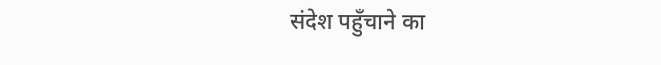संदेश पहुँचाने का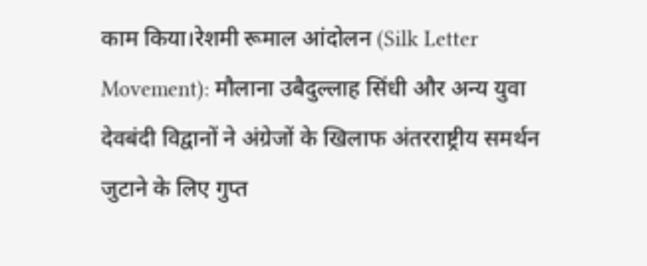काम किया।रेशमी रूमाल आंदोलन (Silk Letter Movement): मौलाना उबैदुल्लाह सिंधी और अन्य युवा देवबंदी विद्वानों ने अंग्रेजों के खिलाफ अंतरराष्ट्रीय समर्थन जुटाने के लिए गुप्त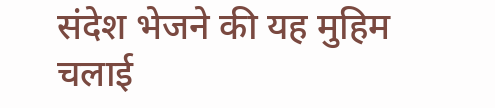संदेश भेजने की यह मुहिम चलाई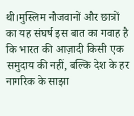थी।मुस्लिम नौजवानों और छात्रों का यह संघर्ष इस बात का गवाह है कि भारत की आज़ादी किसी एक समुदाय की नहीं, बल्कि देश के हर नागरिक के साझा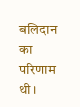बलिदान का परिणाम थी।